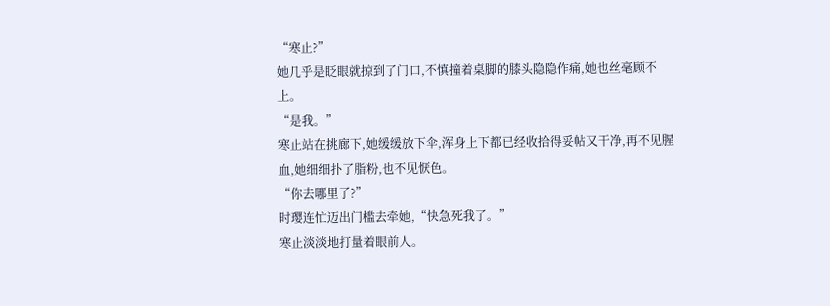“寒止?”
她几乎是眨眼就掠到了门口,不慎撞着桌脚的膝头隐隐作痛,她也丝毫顾不上。
“是我。”
寒止站在挑廊下,她缓缓放下伞,浑身上下都已经收拾得妥帖又干净,再不见腥血,她细细扑了脂粉,也不见恹色。
“你去哪里了?”
时璎连忙迈出门槛去牵她,“快急死我了。”
寒止淡淡地打量着眼前人。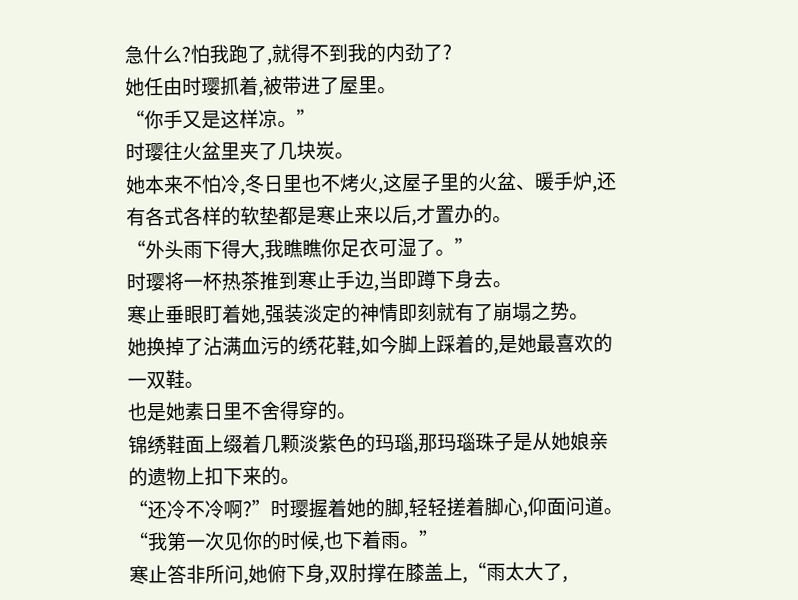急什么?怕我跑了,就得不到我的内劲了?
她任由时璎抓着,被带进了屋里。
“你手又是这样凉。”
时璎往火盆里夹了几块炭。
她本来不怕冷,冬日里也不烤火,这屋子里的火盆、暖手炉,还有各式各样的软垫都是寒止来以后,才置办的。
“外头雨下得大,我瞧瞧你足衣可湿了。”
时璎将一杯热茶推到寒止手边,当即蹲下身去。
寒止垂眼盯着她,强装淡定的神情即刻就有了崩塌之势。
她换掉了沾满血污的绣花鞋,如今脚上踩着的,是她最喜欢的一双鞋。
也是她素日里不舍得穿的。
锦绣鞋面上缀着几颗淡紫色的玛瑙,那玛瑙珠子是从她娘亲的遗物上扣下来的。
“还冷不冷啊?”时璎握着她的脚,轻轻搓着脚心,仰面问道。
“我第一次见你的时候,也下着雨。”
寒止答非所问,她俯下身,双肘撑在膝盖上,“雨太大了,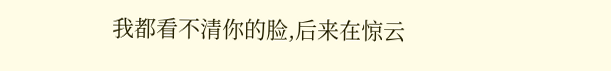我都看不清你的脸,后来在惊云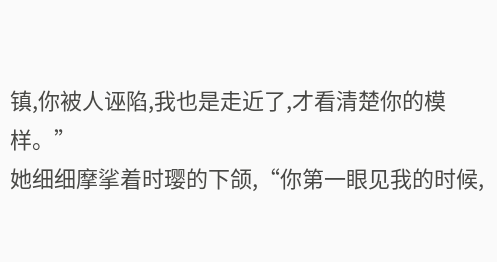镇,你被人诬陷,我也是走近了,才看清楚你的模样。”
她细细摩挲着时璎的下颌,“你第一眼见我的时候,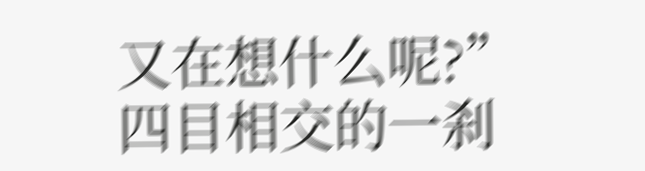又在想什么呢?”
四目相交的一刹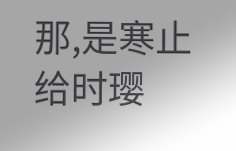那,是寒止给时璎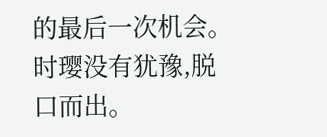的最后一次机会。
时璎没有犹豫,脱口而出。